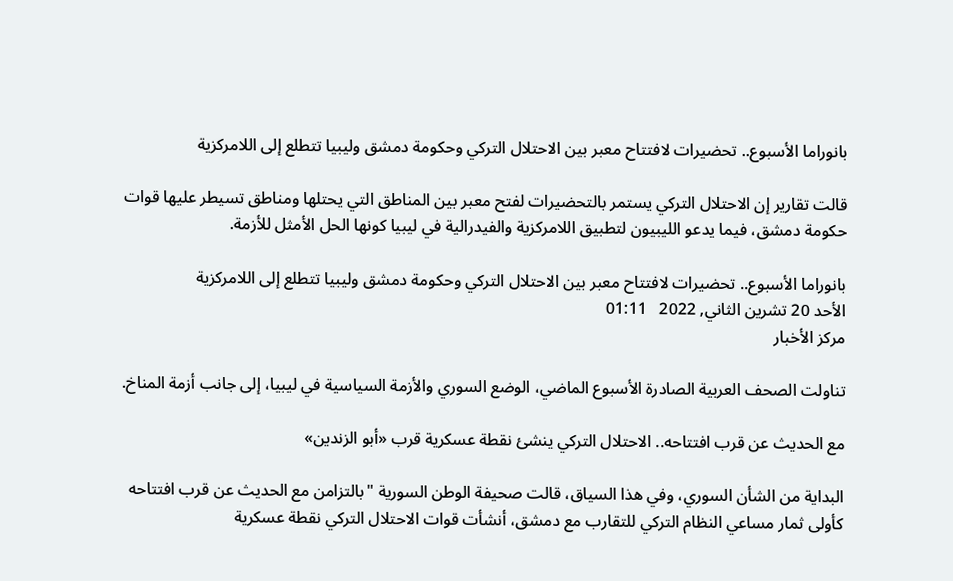بانوراما الأسبوع.. تحضيرات لافتتاح معبر بين الاحتلال التركي وحكومة دمشق وليبيا تتطلع إلى اللامركزية

قالت تقارير إن الاحتلال التركي يستمر بالتحضيرات لفتح معبر بين المناطق التي يحتلها ومناطق تسيطر عليها قوات حكومة دمشق، فيما يدعو الليبيون لتطبيق اللامركزية والفيدرالية في ليبيا كونها الحل الأمثل للأزمة.

بانوراما الأسبوع.. تحضيرات لافتتاح معبر بين الاحتلال التركي وحكومة دمشق وليبيا تتطلع إلى اللامركزية
الأحد 20 تشرين الثاني, 2022   01:11
مركز الأخبار

تناولت الصحف العربية الصادرة الأسبوع الماضي، الوضع السوري والأزمة السياسية في ليبيا، إلى جانب أزمة المناخ.

مع الحديث عن قرب افتتاحه.. الاحتلال التركي ينشئ نقطة عسكرية قرب «أبو الزندين»

البداية من الشأن السوري، وفي هذا السياق، قالت صحيفة الوطن السورية "بالتزامن مع الحديث عن قرب افتتاحه كأولى ثمار مساعي النظام التركي للتقارب مع دمشق، أنشأت قوات الاحتلال التركي نقطة عسكرية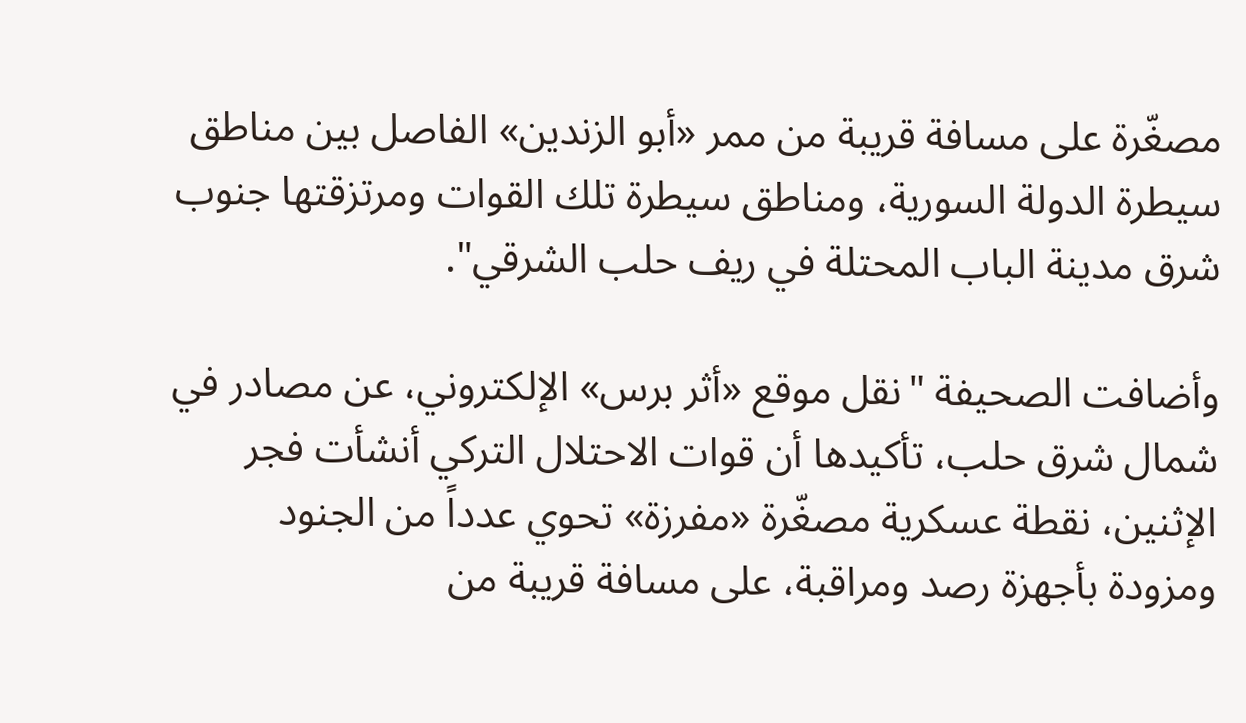مصغّرة على مسافة قريبة من ممر «أبو الزندين» الفاصل بين مناطق سيطرة الدولة السورية، ومناطق سيطرة تلك القوات ومرتزقتها جنوب شرق مدينة الباب المحتلة في ريف حلب الشرقي".

وأضافت الصحيفة "نقل موقع «أثر برس» الإلكتروني، عن مصادر في شمال شرق حلب، تأكيدها أن قوات الاحتلال التركي أنشأت فجر الإثنين، نقطة عسكرية مصغّرة «مفرزة» تحوي عدداً من الجنود ومزودة بأجهزة رصد ومراقبة، على مسافة قريبة من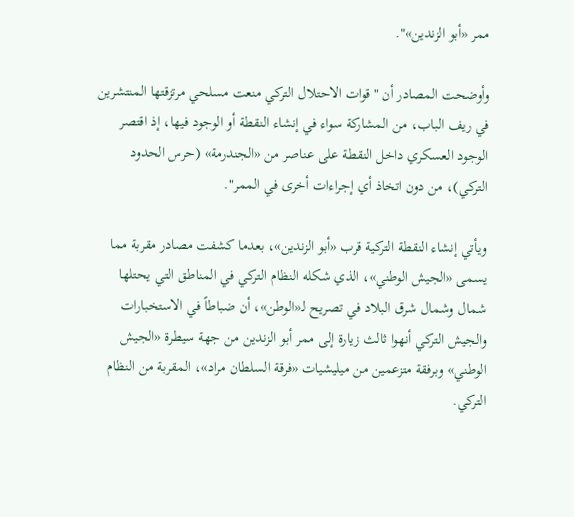ممر «أبو الزندين»".

وأوضحت المصادر أن "قوات الاحتلال التركي منعت مسلحي مرتزقتها المنتشرين في ريف الباب، من المشاركة سواء في إنشاء النقطة أو الوجود فيها، إذ اقتصر الوجود العسكري داخل النقطة على عناصر من «الجندرمة» (حرس الحدود التركي)، من دون اتخاذ أي إجراءات أخرى في الممر".

ويأتي إنشاء النقطة التركية قرب «أبو الزندين»، بعدما كشفت مصادر مقربة مما يسمى «الجيش الوطني»، الذي شكله النظام التركي في المناطق التي يحتلها شمال وشمال شرق البلاد في تصريح لـ«الوطن»، أن ضباطاً في الاستخبارات والجيش التركي أنهوا ثالث زيارة إلى ممر أبو الزندين من جهة سيطرة «الجيش الوطني» وبرفقة متزعمين من ميليشيات «فرقة السلطان مراد»، المقربة من النظام التركي.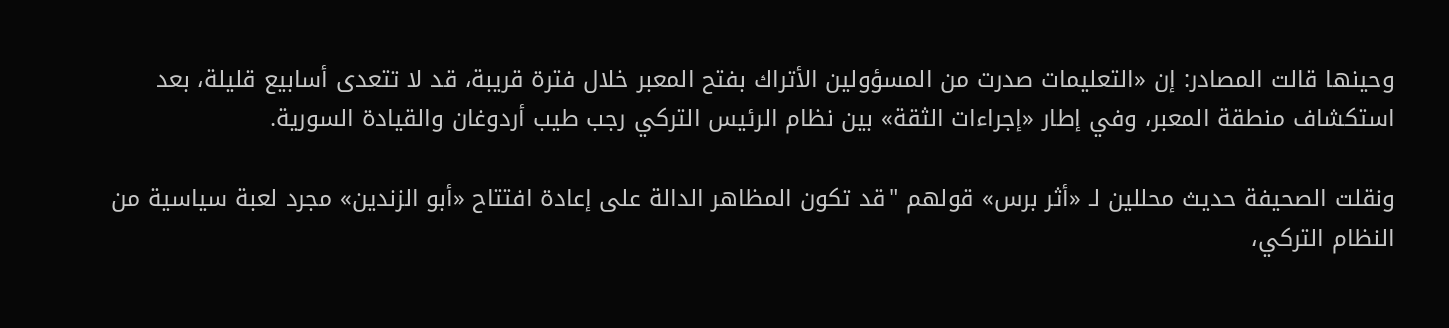وحينها قالت المصادر: إن «التعليمات صدرت من المسؤولين الأتراك بفتح المعبر خلال فترة قريبة، قد لا تتعدى أسابيع قليلة، بعد استكشاف منطقة المعبر، وفي إطار «إجراءات الثقة» بين نظام الرئيس التركي رجب طيب أردوغان والقيادة السورية.

ونقلت الصحيفة حديث محللين لـ «أثر برس» قولهم "قد تكون المظاهر الدالة على إعادة افتتاح «أبو الزندين» مجرد لعبة سياسية من النظام التركي،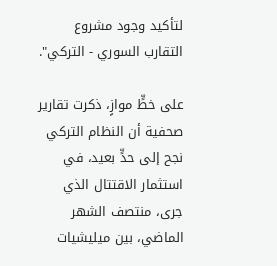لتأكيد وجود مشروع التقارب السوري - التركي".

على خطٍّ موازٍ، ذكرت تقارير صحفية أن النظام التركي نجح إلى حدٍّ بعيد، في استثمار الاقتتال الذي جرى، منتصف الشهر الماضي، بين ميليشيات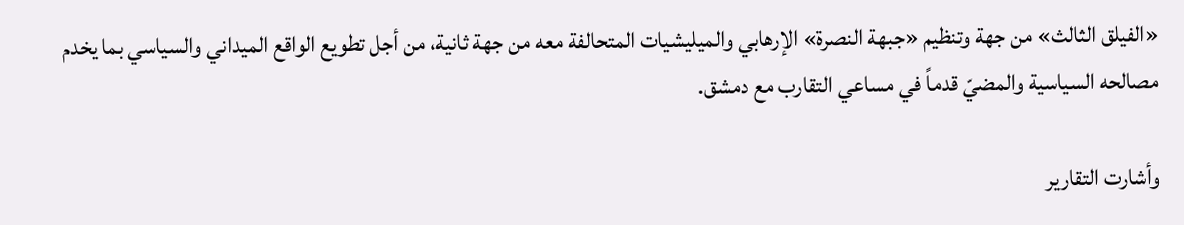«الفيلق الثالث» من جهة وتنظيم «جبهة النصرة» الإرهابي والميليشيات المتحالفة معه من جهة ثانية، من أجل تطويع الواقع الميداني والسياسي بما يخدم مصالحه السياسية والمضيّ قدماً في مساعي التقارب مع دمشق.

وأشارت التقارير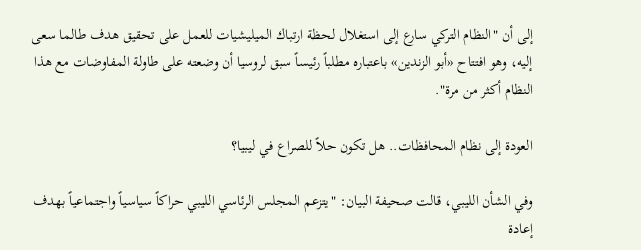إلى أن "النظام التركي سارع إلى استغلال لحظة ارتباك الميليشيات للعمل على تحقيق هدف طالما سعى إليه، وهو افتتاح «أبو الزندين» باعتباره مطلباً رئيساً سبق لروسيا أن وضعته على طاولة المفاوضات مع هذا النظام أكثر من مرة".

العودة إلى نظام المحافظات.. هل تكون حلاً للصراع في ليبيا؟

وفي الشأن الليبي، قالت صحيفة البيان: "يتزعم المجلس الرئاسي الليبي حراكاً سياسياً واجتماعياً بهدف إعادة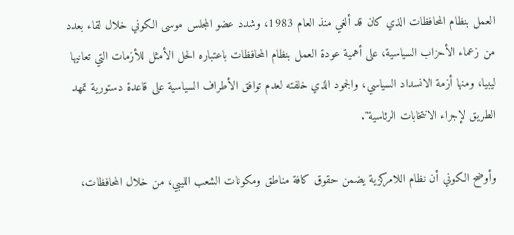العمل بنظام المحافظات الذي كان قد ألغي منذ العام 1983، وشدد عضو المجلس موسى الكوني خلال لقاء بعدد من زعماء الأحزاب السياسية، على أهمية عودة العمل بنظام المحافظات باعتباره الحل الأمثل للأزمات التي تعانيها ليبيا، ومنها أزمة الانسداد السياسي، والجمود الذي خلفته لعدم توافق الأطراف السياسية على قاعدة دستورية تمهد الطريق لإجراء الانتخابات الرئاسية".

وأوضح الكوني أن نظام اللامركزية يضمن حقوق كافة مناطق ومكونات الشعب الليبي، من خلال المحافظات،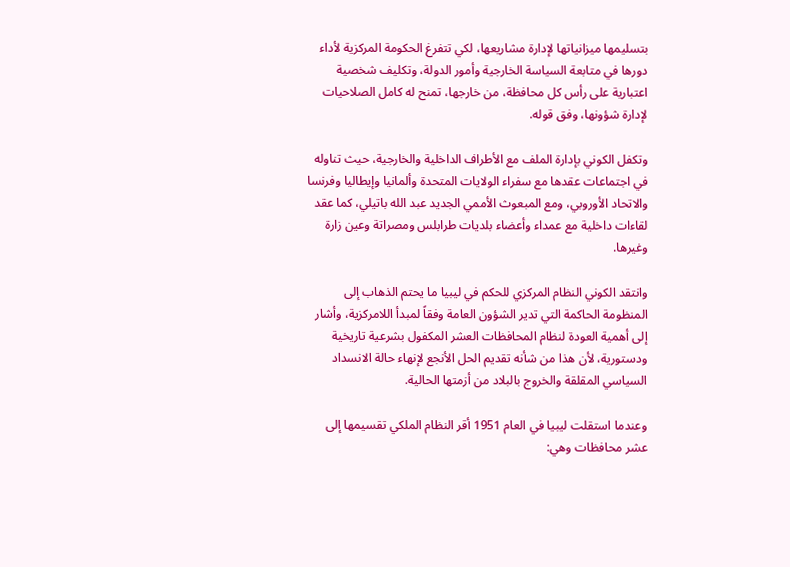بتسليمها ميزانياتها لإدارة مشاريعها، لكي تتفرغ الحكومة المركزية لأداء دورها في متابعة السياسة الخارجية وأمور الدولة، وتكليف شخصية اعتبارية على رأس كل محافظة، من خارجها، تمنح له كامل الصلاحيات لإدارة شؤونها، وفق قوله.

وتكفل الكوني بإدارة الملف مع الأطراف الداخلية والخارجية، حيث تناوله في اجتماعات عقدها مع سفراء الولايات المتحدة وألمانيا وإيطاليا وفرنسا والاتحاد الأوروبي، ومع المبعوث الأممي الجديد عبد الله باتيلي، كما عقد لقاءات داخلية مع عمداء وأعضاء بلديات طرابلس ومصراتة وعين زارة وغيرها.

وانتقد الكوني النظام المركزي للحكم في ليبيا ما يحتم الذهاب إلى المنظومة الحاكمة التي تدير الشؤون العامة وفقاً لمبدأ اللامركزية، وأشار إلى أهمية العودة لنظام المحافظات العشر المكفول بشرعية تاريخية ودستورية، لأن هذا من شأنه تقديم الحل الأنجع لإنهاء حالة الانسداد السياسي المقلقة والخروج بالبلاد من أزمتها الحالية.

وعندما استقلت ليبيا في العام 1951 أقر النظام الملكي تقسيمها إلى عشر محافظات وهي: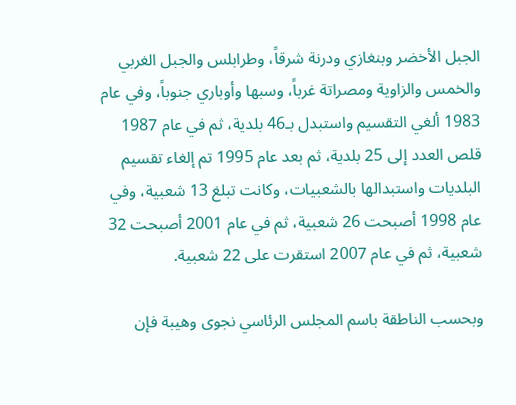الجبل الأخضر وبنغازي ودرنة شرقاً، وطرابلس والجبل الغربي والخمس والزاوية ومصراتة غرباً، وسبها وأوباري جنوباً، وفي عام 1983 ألغي التقسيم واستبدل بـ46 بلدية، ثم في عام 1987 قلص العدد إلى 25 بلدية، ثم بعد عام 1995 تم إلغاء تقسيم البلديات واستبدالها بالشعبيات، وكانت تبلغ 13 شعبية، وفي عام 1998 أصبحت 26 شعبية، ثم في عام 2001 أصبحت 32 شعبية، ثم في عام 2007 استقرت على 22 شعبية.

وبحسب الناطقة باسم المجلس الرئاسي نجوى وهيبة فإن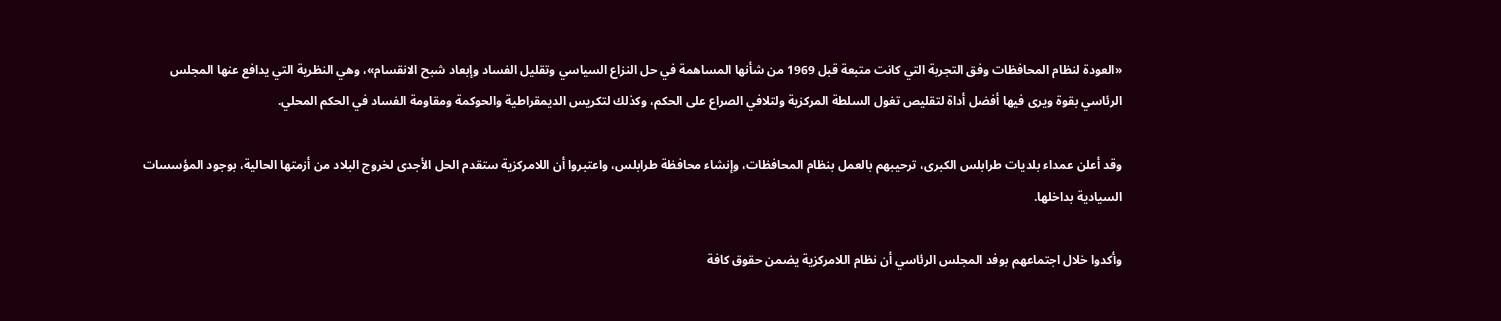«العودة لنظام المحافظات وفق التجربة التي كانت متبعة قبل 1969 من شأنها المساهمة في حل النزاع السياسي وتقليل الفساد وإبعاد شبح الانقسام»، وهي النظرية التي يدافع عنها المجلس الرئاسي بقوة ويرى فيها أفضل أداة لتقليص تغول السلطة المركزية ولتلافي الصراع على الحكم، وكذلك لتكريس الديمقراطية والحوكمة ومقاومة الفساد في الحكم المحلي.

وقد أعلن عمداء بلديات طرابلس الكبرى، ترحيبهم بالعمل بنظام المحافظات، وإنشاء محافظة طرابلس، واعتبروا أن اللامركزية ستقدم الحل الأجدى لخروج البلاد من أزمتها الحالية، بوجود المؤسسات السيادية بداخلها.

وأكدوا خلال اجتماعهم بوفد المجلس الرئاسي أن نظام اللامركزية يضمن حقوق كافة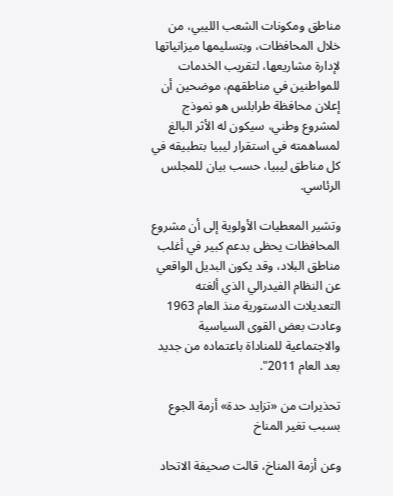مناطق ومكونات الشعب الليبي، من خلال المحافظات، وبتسليمها ميزانياتها لإدارة مشاريعها، لتقريب الخدمات للمواطنين في مناطقهم، موضحين أن إعلان محافظة طرابلس هو نموذج لمشروع وطني، سيكون له الأثر البالغ لمساهمته في استقرار ليبيا بتطبيقه في كل مناطق ليبيا، حسب بيان للمجلس الرئاسي.

وتشير المعطيات الأولوية إلى أن مشروع المحافظات يحظى بدعم كبير في أغلب مناطق البلاد، وقد يكون البديل الواقعي عن النظام الفيدرالي الذي ألغته التعديلات الدستورية منذ العام 1963 وعادت بعض القوى السياسية والاجتماعية للمناداة باعتماده من جديد بعد العام 2011".

تحذيرات من «تزايد حدة» أزمة الجوع بسبب تغير المناخ

وعن أزمة المناخ، قالت صحيفة الاتحاد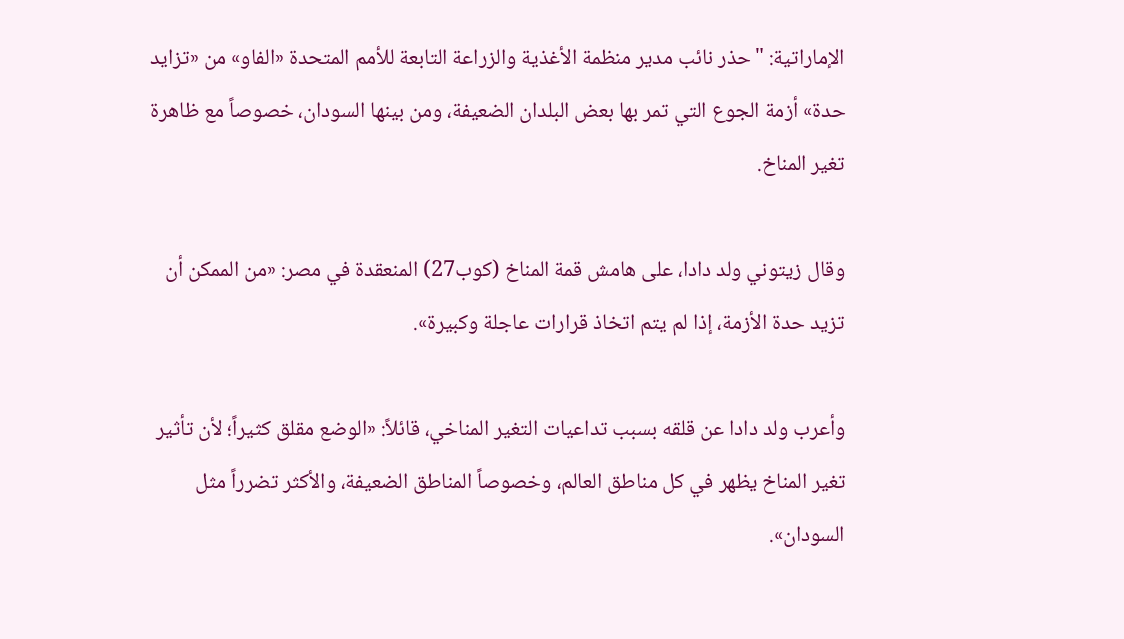الإماراتية: "حذر نائب مدير منظمة الأغذية والزراعة التابعة للأمم المتحدة «الفاو» من «تزايد حدة» أزمة الجوع التي تمر بها بعض البلدان الضعيفة، ومن بينها السودان، خصوصاً مع ظاهرة تغير المناخ.

وقال زيتوني ولد دادا، على هامش قمة المناخ (كوب27) المنعقدة في مصر: «من الممكن أن تزيد حدة الأزمة، إذا لم يتم اتخاذ قرارات عاجلة وكبيرة».

وأعرب ولد دادا عن قلقه بسبب تداعيات التغير المناخي، قائلاً: «الوضع مقلق كثيراً؛ لأن تأثير تغير المناخ يظهر في كل مناطق العالم، وخصوصاً المناطق الضعيفة، والأكثر تضرراً مثل السودان».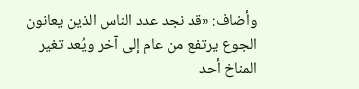وأضاف: «قد نجد عدد الناس الذين يعانون الجوع يرتفع من عام إلى آخر ويُعد تغير المناخ أحد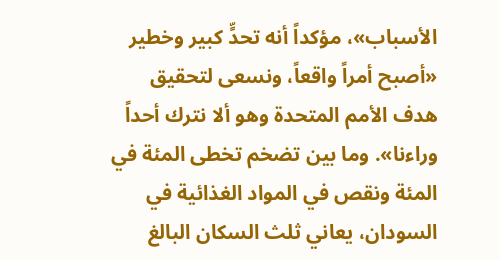الأسباب»، مؤكداً أنه تحدٍّ كبير وخطير «أصبح أمراً واقعاً، ونسعى لتحقيق هدف الأمم المتحدة وهو ألا نترك أحداً وراءنا». وما بين تضخم تخطى المئة في المئة ونقص في المواد الغذائية في السودان، يعاني ثلث السكان البالغ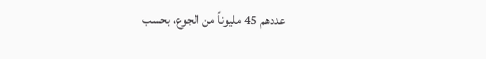عددهم 45 مليوناً من الجوع، بحسب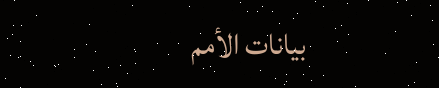بيانات الأمم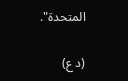المتحدة".

(د ع)